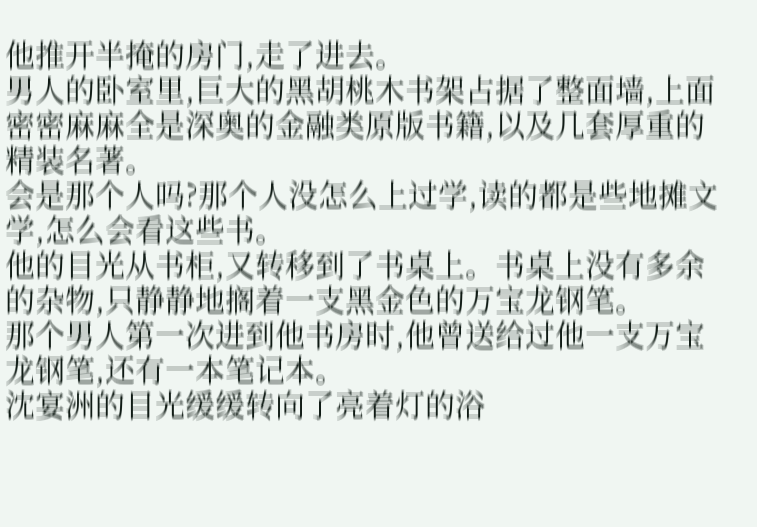他推开半掩的房门,走了进去。
男人的卧室里,巨大的黑胡桃木书架占据了整面墙,上面密密麻麻全是深奥的金融类原版书籍,以及几套厚重的精装名著。
会是那个人吗?那个人没怎么上过学,读的都是些地摊文学,怎么会看这些书。
他的目光从书柜,又转移到了书桌上。书桌上没有多余的杂物,只静静地搁着一支黑金色的万宝龙钢笔。
那个男人第一次进到他书房时,他曾送给过他一支万宝龙钢笔,还有一本笔记本。
沈宴洲的目光缓缓转向了亮着灯的浴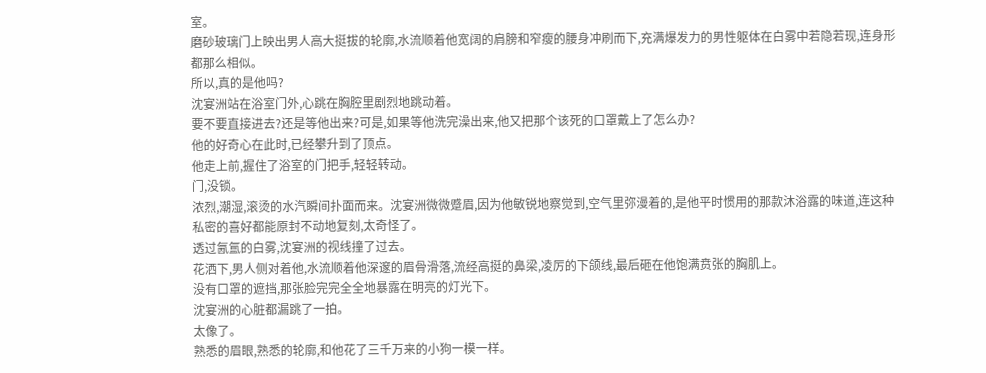室。
磨砂玻璃门上映出男人高大挺拔的轮廓,水流顺着他宽阔的肩膀和窄瘦的腰身冲刷而下,充满爆发力的男性躯体在白雾中若隐若现,连身形都那么相似。
所以,真的是他吗?
沈宴洲站在浴室门外,心跳在胸腔里剧烈地跳动着。
要不要直接进去?还是等他出来?可是,如果等他洗完澡出来,他又把那个该死的口罩戴上了怎么办?
他的好奇心在此时,已经攀升到了顶点。
他走上前,握住了浴室的门把手,轻轻转动。
门,没锁。
浓烈,潮湿,滚烫的水汽瞬间扑面而来。沈宴洲微微蹙眉,因为他敏锐地察觉到,空气里弥漫着的,是他平时惯用的那款沐浴露的味道,连这种私密的喜好都能原封不动地复刻,太奇怪了。
透过氤氲的白雾,沈宴洲的视线撞了过去。
花洒下,男人侧对着他,水流顺着他深邃的眉骨滑落,流经高挺的鼻梁,凌厉的下颌线,最后砸在他饱满贲张的胸肌上。
没有口罩的遮挡,那张脸完完全全地暴露在明亮的灯光下。
沈宴洲的心脏都漏跳了一拍。
太像了。
熟悉的眉眼,熟悉的轮廓,和他花了三千万来的小狗一模一样。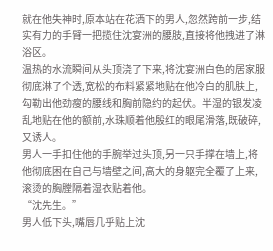就在他失神时,原本站在花洒下的男人,忽然跨前一步,结实有力的手臂一把揽住沈宴洲的腰肢,直接将他拽进了淋浴区。
温热的水流瞬间从头顶浇了下来,将沈宴洲白色的居家服彻底淋了个透,宽松的布料紧紧地贴在他冷白的肌肤上,勾勒出他劲瘦的腰线和胸前隐约的起伏。半湿的银发凌乱地贴在他的额前,水珠顺着他殷红的眼尾滑落,既破碎,又诱人。
男人一手扣住他的手腕举过头顶,另一只手撑在墙上,将他彻底困在自己与墙壁之间,高大的身躯完全覆了上来,滚烫的胸膛隔着湿衣贴着他。
“沈先生。”
男人低下头,嘴唇几乎贴上沈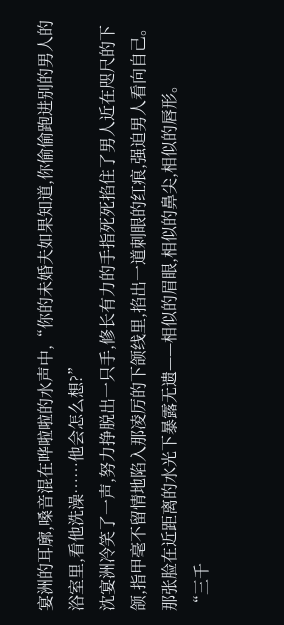宴洲的耳廓,嗓音混在哗啦啦的水声中,“你的未婚夫如果知道,你偷偷跑进别的男人的浴室里,看他洗澡……他会怎么想?”
沈宴洲冷笑了一声,努力挣脱出一只手,修长有力的手指死死掐住了男人近在咫尺的下颌,指甲毫不留情地陷入那凌厉的下颌线里,掐出一道刺眼的红痕,强迫男人看向自己。
那张脸在近距离的水光下暴露无遗——相似的眉眼,相似的鼻尖,相似的唇形。
“三千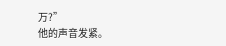万?”
他的声音发紧。